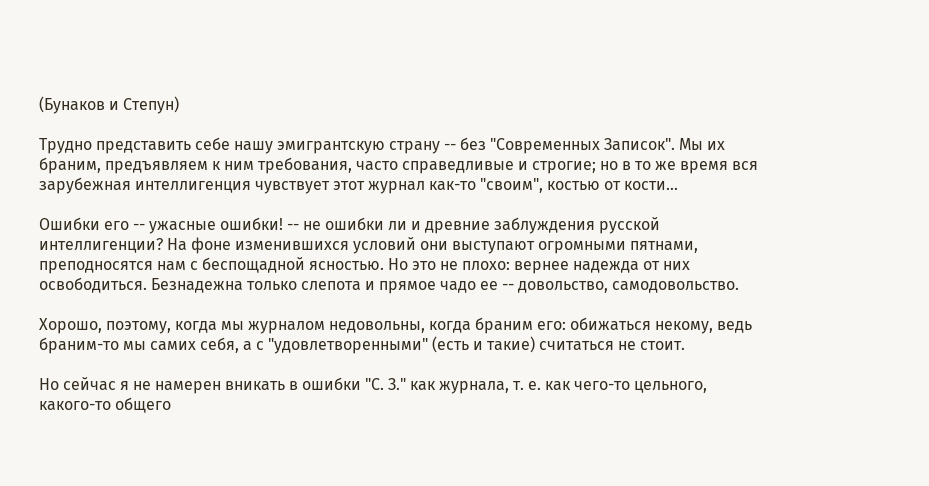(Бунаков и Степун)

Трудно представить себе нашу эмигрантскую страну -- без "Современных Записок". Мы их браним, предъявляем к ним требования, часто справедливые и строгие; но в то же время вся зарубежная интеллигенция чувствует этот журнал как-то "своим", костью от кости...

Ошибки его -- ужасные ошибки! -- не ошибки ли и древние заблуждения русской интеллигенции? На фоне изменившихся условий они выступают огромными пятнами, преподносятся нам с беспощадной ясностью. Но это не плохо: вернее надежда от них освободиться. Безнадежна только слепота и прямое чадо ее -- довольство, самодовольство.

Хорошо, поэтому, когда мы журналом недовольны, когда браним его: обижаться некому, ведь браним-то мы самих себя, а с "удовлетворенными" (есть и такие) считаться не стоит.

Но сейчас я не намерен вникать в ошибки "С. З." как журнала, т. е. как чего-то цельного, какого-то общего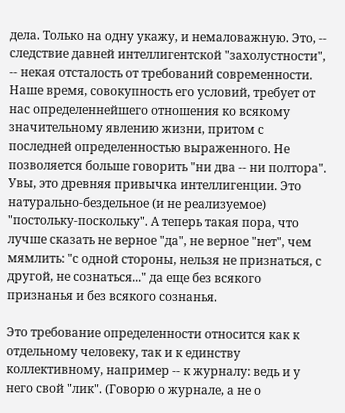дела. Только на одну укажу, и немаловажную. Это, -- следствие давней интеллигентской "захолустности", -- некая отсталость от требований современности. Наше время, совокупность его условий, требует от нас определеннейшего отношения ко всякому значительному явлению жизни, притом с последней определенностью выраженного. Не позволяется больше говорить "ни два -- ни полтора". Увы, это древняя привычка интеллигенции. Это натурально-бездельное (и не реализуемое) "постольку-поскольку". А теперь такая пора, что лучше сказать не верное "да", не верное "нет", чем мямлить: "с одной стороны, нельзя не признаться, с другой, не сознаться..." да еще без всякого признанья и без всякого сознанья.

Это требование определенности относится как к отдельному человеку, так и к единству коллективному, например -- к журналу: ведь и у него свой "лик". (Говорю о журнале, а не о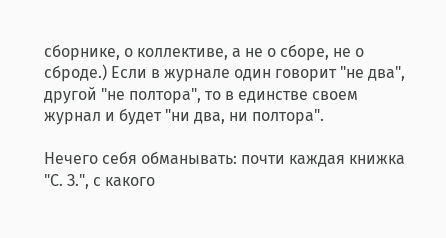сборнике, о коллективе, а не о сборе, не о сброде.) Если в журнале один говорит "не два", другой "не полтора", то в единстве своем журнал и будет "ни два, ни полтора".

Нечего себя обманывать: почти каждая книжка "С. З.", с какого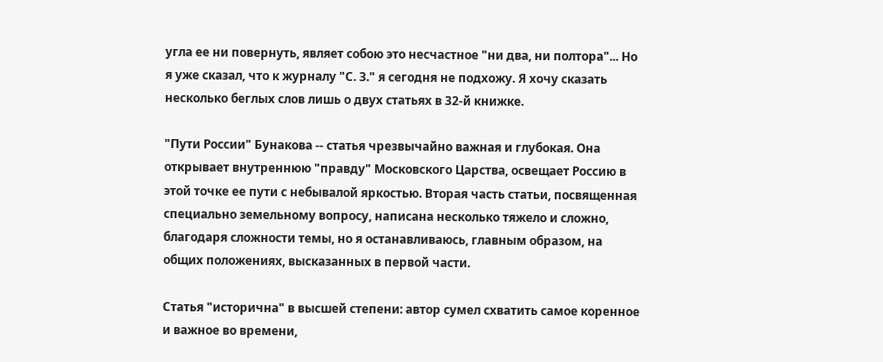угла ее ни повернуть, являет собою это несчастное "ни два, ни полтора"... Но я уже сказал, что к журналу "С. З." я сегодня не подхожу. Я хочу сказать несколько беглых слов лишь о двух статьях в 32-й книжке.

"Пути России" Бунакова -- статья чрезвычайно важная и глубокая. Она открывает внутреннюю "правду" Московского Царства, освещает Россию в этой точке ее пути с небывалой яркостью. Вторая часть статьи, посвященная специально земельному вопросу, написана несколько тяжело и сложно, благодаря сложности темы, но я останавливаюсь, главным образом, на общих положениях, высказанных в первой части.

Статья "исторична" в высшей степени: автор сумел схватить самое коренное и важное во времени,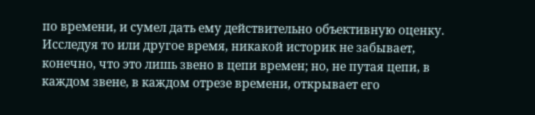по времени, и сумел дать ему действительно объективную оценку. Исследуя то или другое время, никакой историк не забывает, конечно, что это лишь звено в цепи времен; но, не путая цепи, в каждом звене, в каждом отрезе времени, открывает его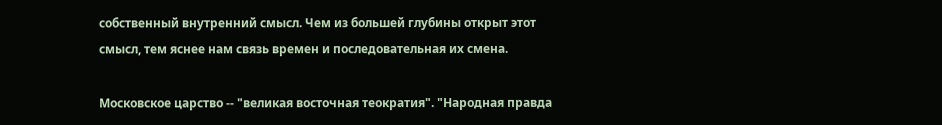собственный внутренний смысл. Чем из большей глубины открыт этот смысл, тем яснее нам связь времен и последовательная их смена.

Московское царство -- "великая восточная теократия". "Народная правда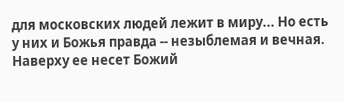для московских людей лежит в миру... Но есть у них и Божья правда -- незыблемая и вечная. Наверху ее несет Божий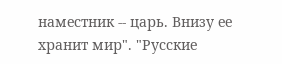наместник -- царь. Внизу ее хранит мир". "Русские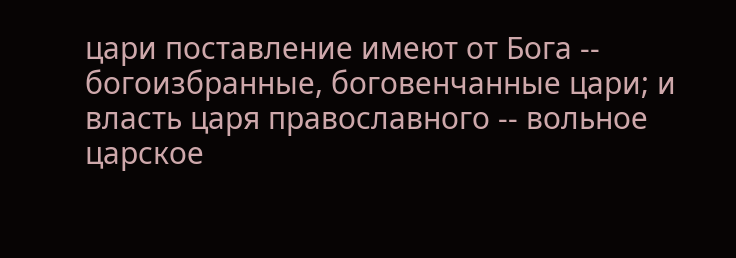цари поставление имеют от Бога -- богоизбранные, боговенчанные цари; и власть царя православного -- вольное царское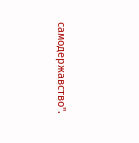самодержавство".